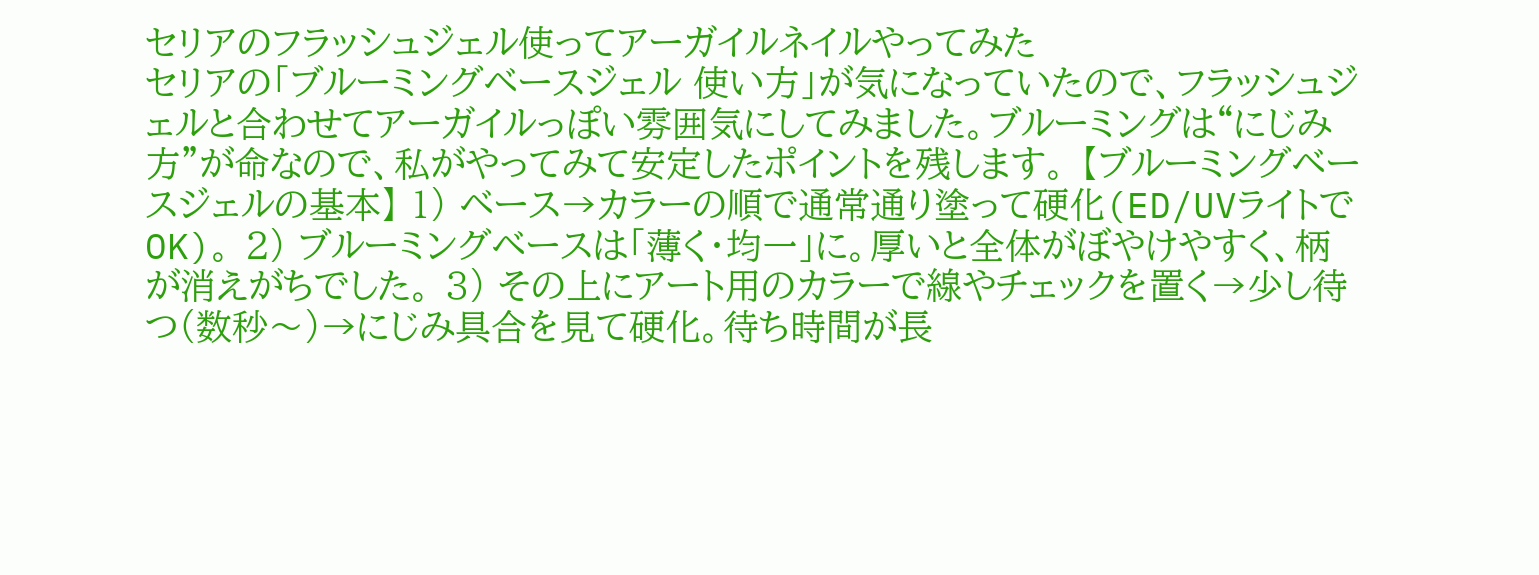セリアのフラッシュジェル使ってアーガイルネイルやってみた
セリアの「ブルーミングベースジェル 使い方」が気になっていたので、フラッシュジェルと合わせてアーガイルっぽい雰囲気にしてみました。ブルーミングは“にじみ方”が命なので、私がやってみて安定したポイントを残します。 【ブルーミングベースジェルの基本】 1) ベース→カラーの順で通常通り塗って硬化(ED/UVライトでOK)。 2) ブルーミングベースは「薄く・均一」に。厚いと全体がぼやけやすく、柄が消えがちでした。 3) その上にアート用のカラーで線やチェックを置く→少し待つ(数秒〜)→にじみ具合を見て硬化。待ち時間が長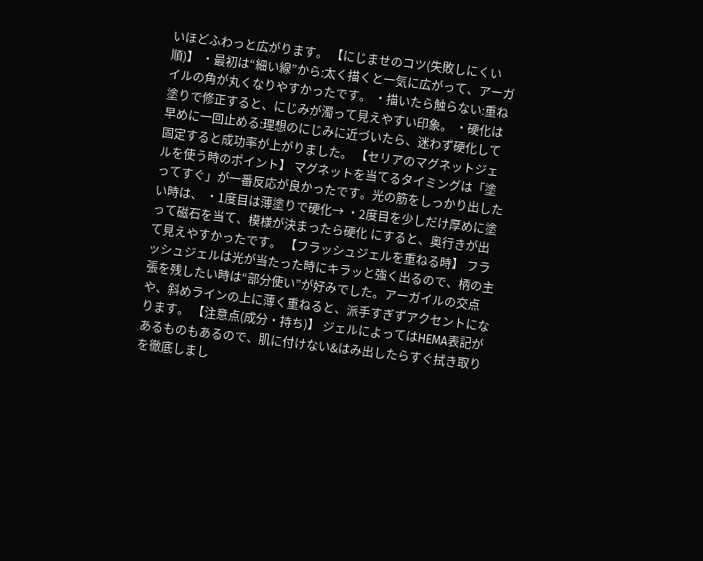いほどふわっと広がります。 【にじませのコツ(失敗しにくい順)】 ・最初は“細い線”から:太く描くと一気に広がって、アーガイルの角が丸くなりやすかったです。 ・描いたら触らない:重ね塗りで修正すると、にじみが濁って見えやすい印象。 ・硬化は早めに一回止める:理想のにじみに近づいたら、迷わず硬化して固定すると成功率が上がりました。 【セリアのマグネットジェルを使う時のポイント】 マグネットを当てるタイミングは「塗ってすぐ」が一番反応が良かったです。光の筋をしっかり出したい時は、 ・1度目は薄塗りで硬化→ ・2度目を少しだけ厚めに塗って磁石を当て、模様が決まったら硬化 にすると、奥行きが出て見えやすかったです。 【フラッシュジェルを重ねる時】 フラッシュジェルは光が当たった時にキラッと強く出るので、柄の主張を残したい時は“部分使い”が好みでした。アーガイルの交点や、斜めラインの上に薄く重ねると、派手すぎずアクセントになります。 【注意点(成分・持ち)】 ジェルによってはHEMA表記があるものもあるので、肌に付けない&はみ出したらすぐ拭き取りを徹底しまし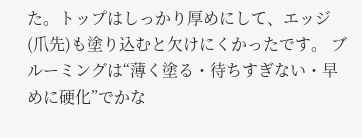た。トップはしっかり厚めにして、エッジ(爪先)も塗り込むと欠けにくかったです。 ブルーミングは“薄く塗る・待ちすぎない・早めに硬化”でかな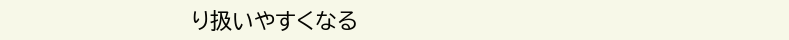り扱いやすくなる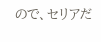ので、セリアだ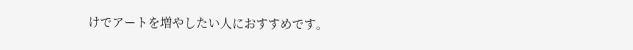けでアートを増やしたい人におすすめです。